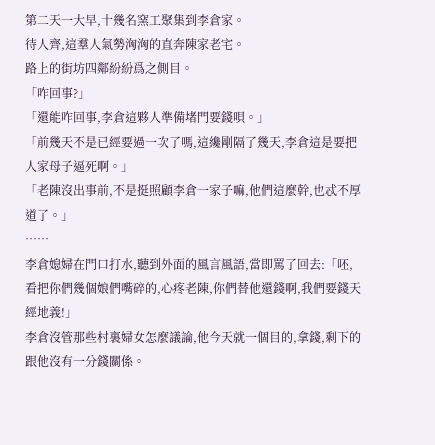第二天一大早,十幾名窯工聚集到李倉家。
待人齊,這羣人氣勢洶洶的直奔陳家老宅。
路上的街坊四鄰紛紛爲之側目。
「咋回事?」
「還能咋回事,李倉這夥人準備堵門要錢唄。」
「前幾天不是已經要過一次了嗎,這纔剛隔了幾天,李倉這是要把人家母子逼死啊。」
「老陳沒出事前,不是挺照顧李倉一家子嘛,他們這麼幹,也忒不厚道了。」
……
李倉媳婦在門口打水,聽到外面的風言風語,當即罵了回去:「呸,看把你們幾個娘們嘴碎的,心疼老陳,你們替他還錢啊,我們要錢天經地義!」
李倉沒管那些村裏婦女怎麼議論,他今天就一個目的,拿錢,剩下的跟他沒有一分錢關係。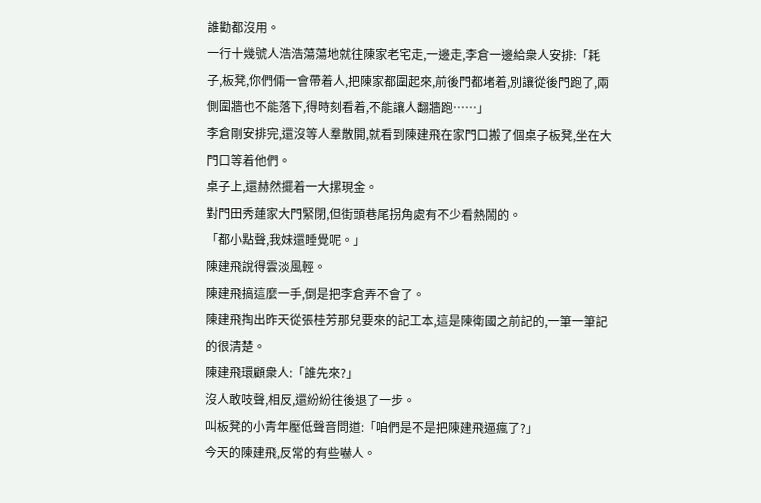誰勸都沒用。
一行十幾號人浩浩蕩蕩地就往陳家老宅走,一邊走,李倉一邊給衆人安排:「耗子,板凳,你們倆一會帶着人,把陳家都圍起來,前後門都堵着,別讓從後門跑了,兩側圍牆也不能落下,得時刻看着,不能讓人翻牆跑……」
李倉剛安排完,還沒等人羣散開,就看到陳建飛在家門口搬了個桌子板凳,坐在大門口等着他們。
桌子上,還赫然擺着一大摞現金。
對門田秀蓮家大門緊閉,但街頭巷尾拐角處有不少看熱鬧的。
「都小點聲,我妹還睡覺呢。」
陳建飛說得雲淡風輕。
陳建飛搞這麼一手,倒是把李倉弄不會了。
陳建飛掏出昨天從張桂芳那兒要來的記工本,這是陳衛國之前記的,一筆一筆記的很清楚。
陳建飛環顧衆人:「誰先來?」
沒人敢吱聲,相反,還紛紛往後退了一步。
叫板凳的小青年壓低聲音問道:「咱們是不是把陳建飛逼瘋了?」
今天的陳建飛,反常的有些嚇人。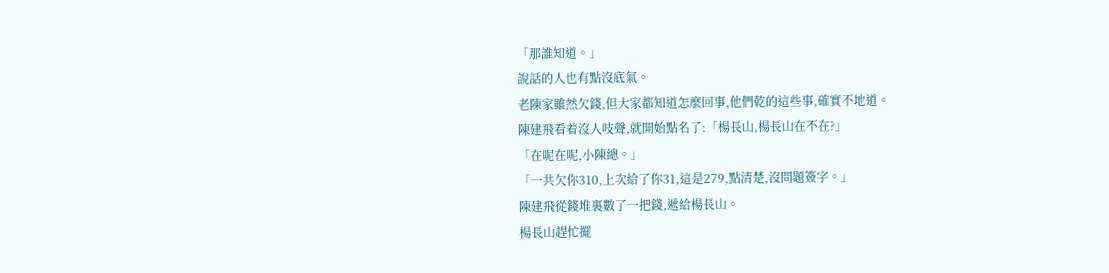「那誰知道。」
說話的人也有點沒底氣。
老陳家雖然欠錢,但大家都知道怎麼回事,他們乾的這些事,確實不地道。
陳建飛看着沒人吱聲,就開始點名了:「楊長山,楊長山在不在?」
「在呢在呢,小陳總。」
「一共欠你310,上次給了你31,這是279,點清楚,沒問題簽字。」
陳建飛從錢堆裏數了一把錢,遞給楊長山。
楊長山趕忙擺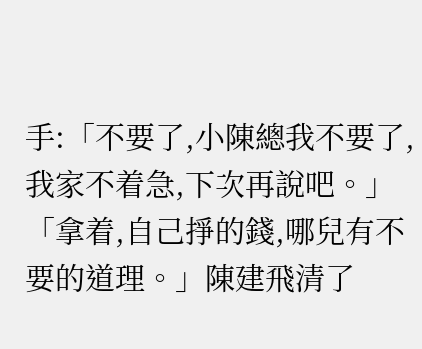手:「不要了,小陳總我不要了,我家不着急,下次再說吧。」
「拿着,自己掙的錢,哪兒有不要的道理。」陳建飛清了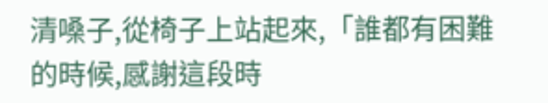清嗓子,從椅子上站起來,「誰都有困難的時候,感謝這段時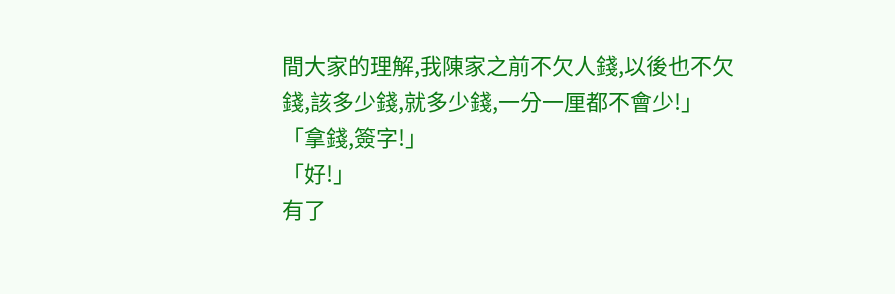間大家的理解,我陳家之前不欠人錢,以後也不欠錢,該多少錢,就多少錢,一分一厘都不會少!」
「拿錢,簽字!」
「好!」
有了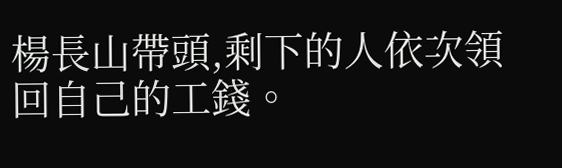楊長山帶頭,剩下的人依次領回自己的工錢。